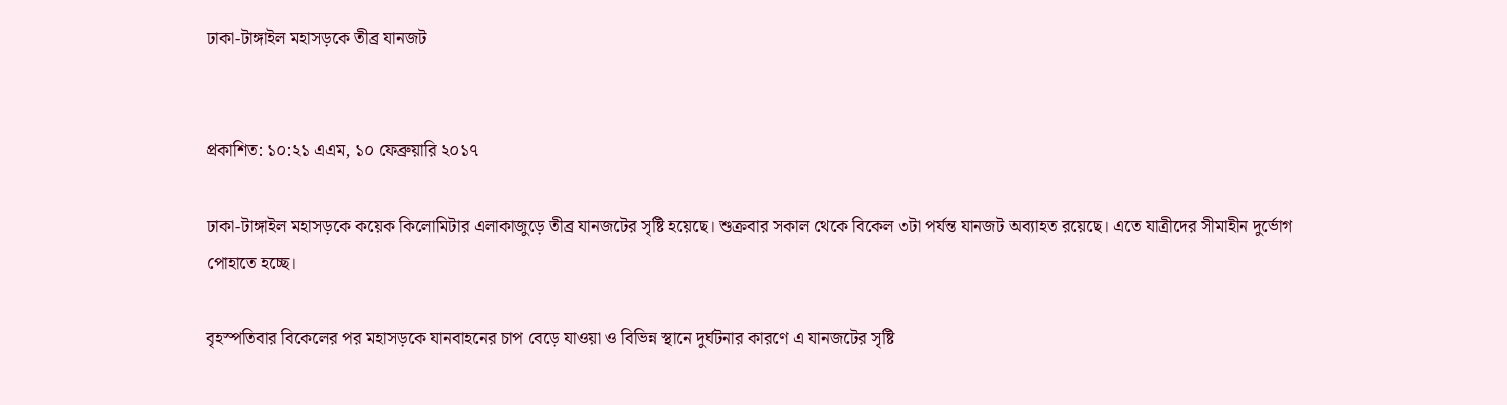ঢাকা-টাঙ্গাইল মহাসড়কে তীব্র যানজট


প্রকাশিত: ১০:২১ এএম, ১০ ফেব্রুয়ারি ২০১৭

ঢাকা-টাঙ্গাইল মহাসড়কে কয়েক কিলোমিটার এলাকাজুড়ে তীব্র যানজটের সৃষ্টি হয়েছে। শুক্রবার সকাল থেকে বিকেল ৩টা পর্যন্ত যানজট অব্যাহত রয়েছে। এতে যাত্রীদের সীমাহীন দুর্ভোগ পোহাতে হচ্ছে।

বৃহস্পতিবার বিকেলের পর মহাসড়কে যানবাহনের চাপ বেড়ে যাওয়া ও বিভিন্ন স্থানে দুর্ঘটনার কারণে এ যানজটের সৃষ্টি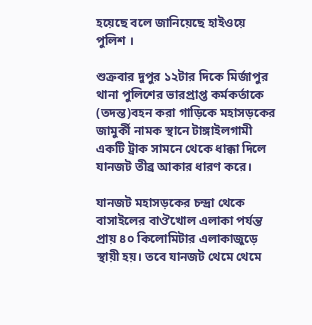হয়েছে বলে জানিয়েছে হাইওয়ে পুলিশ ।

শুক্রবার দুপুর ১২টার দিকে মির্জাপুর থানা পুলিশের ভারপ্রাপ্ত কর্মকর্তাকে (তদন্ত)বহন করা গাড়িকে মহাসড়কের জামুর্কী নামক স্থানে টাঙ্গাইলগামী একটি ট্রাক সামনে থেকে ধাক্কা দিলে যানজট তীব্র আকার ধারণ করে।

যানজট মহাসড়কের চন্দ্রা থেকে বাসাইলের বাঔখোল এলাকা পর্যন্ত প্রায় ৪০ কিলোমিটার এলাকাজুড়ে স্থায়ী হয়। তবে যানজট থেমে থেমে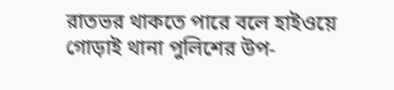রাতভর থাকতে পারে বলে হাইওয়ে গোড়াই থানা পুলিশের উপ-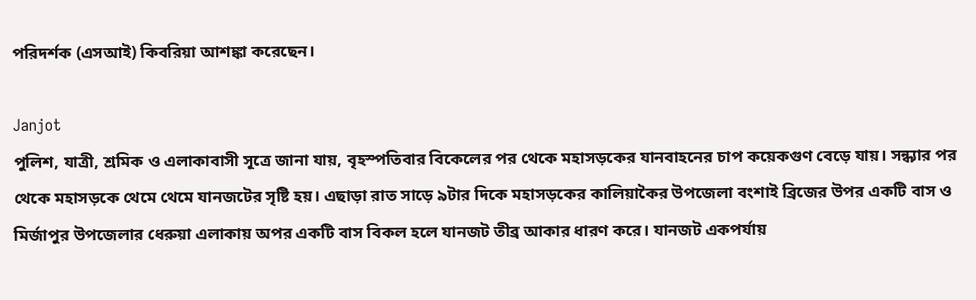পরিদর্শক (এসআই) কিবরিয়া আশঙ্কা করেছেন।

Janjot
পুলিশ, যাত্রী, শ্রমিক ও এলাকাবাসী সূত্রে জানা যায়, বৃহস্পতিবার বিকেলের পর থেকে মহাসড়কের যানবাহনের চাপ কয়েকগুণ বেড়ে যায়। সন্ধ্যার পর থেকে মহাসড়কে থেমে থেমে যানজটের সৃষ্টি হয়। এছাড়া রাত সাড়ে ৯টার দিকে মহাসড়কের কালিয়াকৈর উপজেলা বংশাই ব্রিজের উপর একটি বাস ও মির্জাপুর উপজেলার ধেরুয়া এলাকায় অপর একটি বাস বিকল হলে যানজট তীব্র আকার ধারণ করে। যানজট একপর্যায়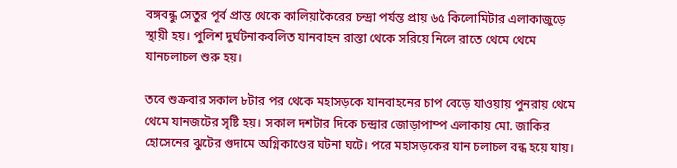বঙ্গবন্ধু সেতুর পূর্ব প্রান্ত থেকে কালিয়াকৈরের চন্দ্রা পর্যন্ত প্রায় ৬৫ কিলোমিটার এলাকাজুড়ে স্থায়ী হয়। পুলিশ দুর্ঘটনাকবলিত যানবাহন রাস্তা থেকে সরিয়ে নিলে রাতে থেমে থেমে যানচলাচল শুরু হয়।

তবে শুক্রবার সকাল ৮টার পর থেকে মহাসড়কে যানবাহনের চাপ বেড়ে যাওয়ায় পুনরায় থেমে থেমে যানজটের সৃষ্টি হয়। সকাল দশটার দিকে চন্দ্রার জোড়াপাম্প এলাকায় মো. জাকির হোসেনের ঝুটের গুদামে অগ্নিকাণ্ডের ঘটনা ঘটে। পরে মহাসড়কের যান চলাচল বন্ধ হয়ে যায়।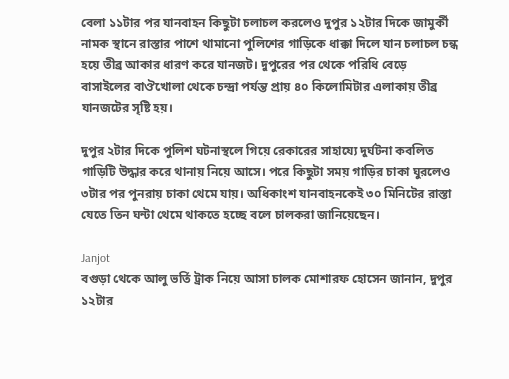বেলা ১১টার পর যানবাহন কিছুটা চলাচল করলেও দুপুর ১২টার দিকে জামুর্কী নামক স্থানে রাস্তার পাশে থামানো পুলিশের গাড়িকে ধাক্কা দিলে যান চলাচল চন্ধ হয়ে তীব্র আকার ধারণ করে যানজট। দুপুরের পর থেকে পরিধি বেড়ে বাসাইলের বাঔখোলা থেকে চন্দ্রা পর্যন্ত প্রায় ৪০ কিলোমিটার এলাকায় তীব্র যানজটের সৃষ্টি হয়।

দুপুর ২টার দিকে পুলিশ ঘটনাস্থলে গিয়ে রেকারের সাহায্যে দুর্ঘটনা কবলিত গাড়িটি উদ্ধার করে থানায় নিয়ে আসে। পরে কিছুটা সময় গাড়ির চাকা ঘুরলেও ৩টার পর পুনরায় চাকা থেমে যায়। অধিকাংশ যানবাহনকেই ৩০ মিনিটের রাস্তা যেতে তিন ঘন্টা থেমে থাকতে হচ্ছে বলে চালকরা জানিয়েছেন।

Janjot
বগুড়া থেকে আলু ভর্তি ট্রাক নিয়ে আসা চালক মোশারফ হোসেন জানান, দুপুর ১২টার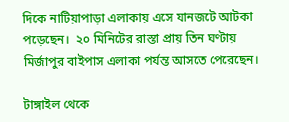দিকে নাটিয়াপাড়া এলাকায় এসে যানজটে আটকা পড়েছেন।  ২০ মিনিটের রাস্তা প্রায় তিন ঘণ্টায় মির্জাপুর বাইপাস এলাকা পর্যন্ত আসতে পেরেছেন।

টাঙ্গাইল থেকে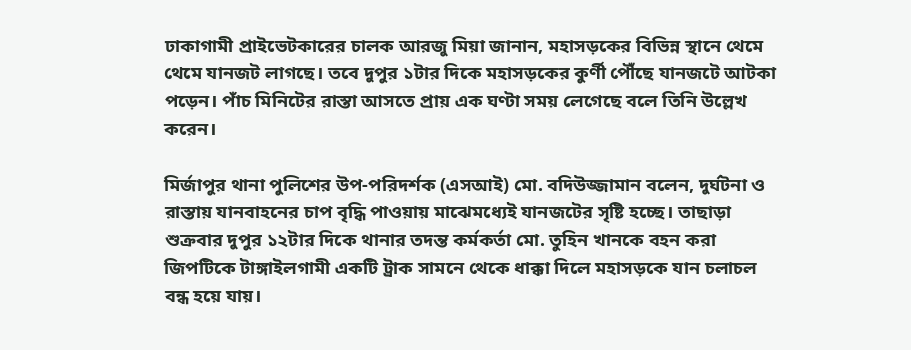ঢাকাগামী প্রাইভেটকারের চালক আরজু মিয়া জানান, মহাসড়কের বিভিন্ন স্থানে থেমে থেমে যানজট লাগছে। তবে দুপুর ১টার দিকে মহাসড়কের কুর্ণী পৌঁছে যানজটে আটকা পড়েন। পাঁচ মিনিটের রাস্তা আসতে প্রায় এক ঘণ্টা সময় লেগেছে বলে তিনি উল্লেখ করেন।

মির্জাপুর থানা পুলিশের উপ-পরিদর্শক (এসআই) মো. বদিউজ্জামান বলেন, দুর্ঘটনা ও রাস্তায় যানবাহনের চাপ বৃদ্ধি পাওয়ায় মাঝেমধ্যেই যানজটের সৃষ্টি হচ্ছে। তাছাড়া শুক্রবার দুপুর ১২টার দিকে থানার তদন্ত কর্মকর্তা মো. তুহিন খানকে বহন করা জিপটিকে টাঙ্গাইলগামী একটি ট্রাক সামনে থেকে ধাক্কা দিলে মহাসড়কে যান চলাচল বন্ধ হয়ে যায়।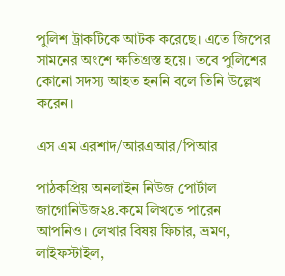পুলিশ ট্রাকটিকে আটক করেছে। এতে জিপের সামনের অংশে ক্ষতিগ্রস্ত হয়ে। তবে পুলিশের কোনো সদস্য আহত হননি বলে তিনি উল্লেখ করেন।

এস এম এরশাদ/আরএআর/পিআর

পাঠকপ্রিয় অনলাইন নিউজ পোর্টাল জাগোনিউজ২৪.কমে লিখতে পারেন আপনিও। লেখার বিষয় ফিচার, ভ্রমণ, লাইফস্টাইল,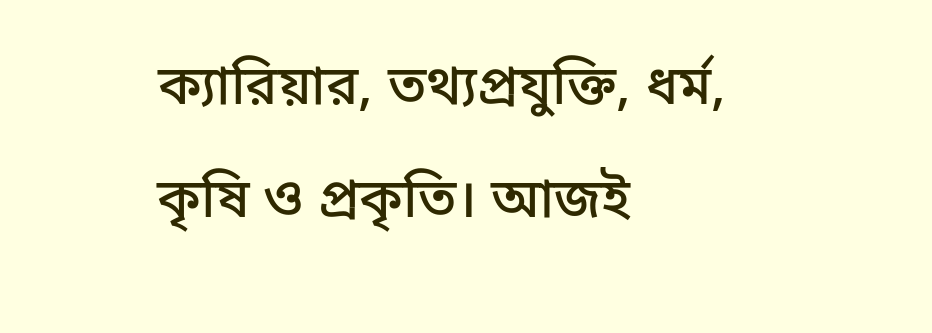ক্যারিয়ার, তথ্যপ্রযুক্তি, ধর্ম, কৃষি ও প্রকৃতি। আজই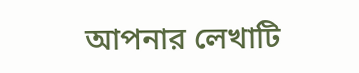আপনার লেখাটি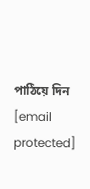পাঠিয়ে দিন [email protected]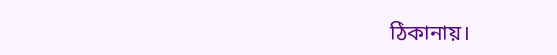ঠিকানায়।